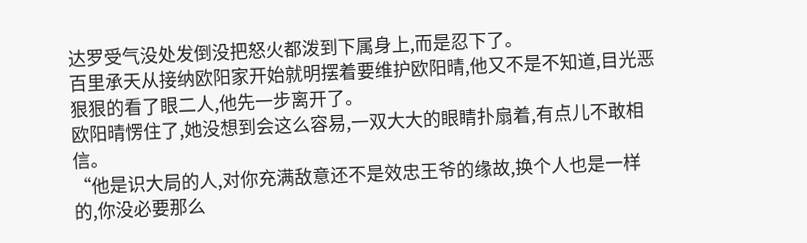达罗受气没处发倒没把怒火都泼到下属身上,而是忍下了。
百里承天从接纳欧阳家开始就明摆着要维护欧阳晴,他又不是不知道,目光恶狠狠的看了眼二人,他先一步离开了。
欧阳晴愣住了,她没想到会这么容易,一双大大的眼睛扑扇着,有点儿不敢相信。
“他是识大局的人,对你充满敌意还不是效忠王爷的缘故,换个人也是一样的,你没必要那么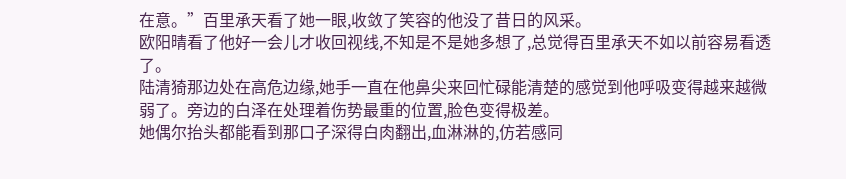在意。”百里承天看了她一眼,收敛了笑容的他没了昔日的风采。
欧阳晴看了他好一会儿才收回视线,不知是不是她多想了,总觉得百里承天不如以前容易看透了。
陆清猗那边处在高危边缘,她手一直在他鼻尖来回忙碌能清楚的感觉到他呼吸变得越来越微弱了。旁边的白泽在处理着伤势最重的位置,脸色变得极差。
她偶尔抬头都能看到那口子深得白肉翻出,血淋淋的,仿若感同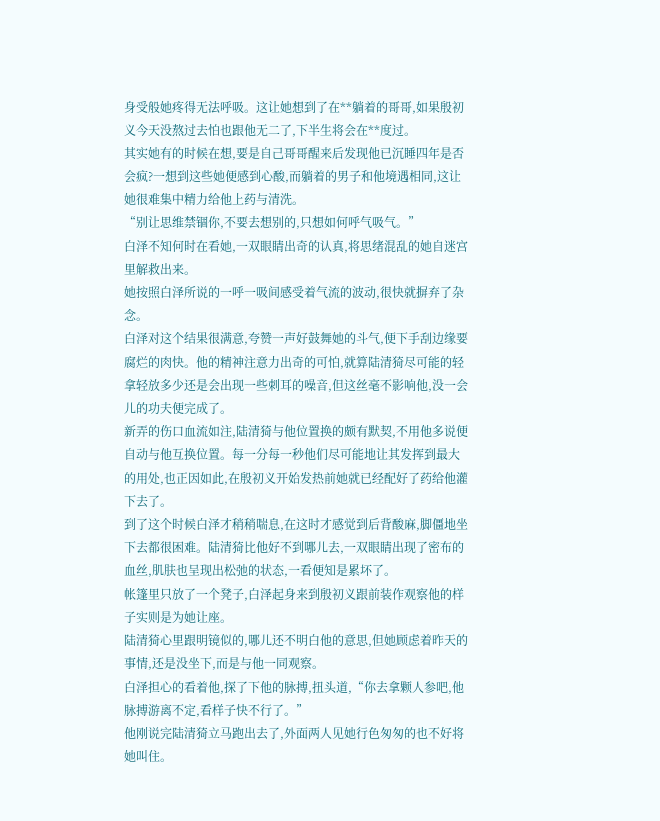身受般她疼得无法呼吸。这让她想到了在**躺着的哥哥,如果殷初义今天没熬过去怕也跟他无二了,下半生将会在**度过。
其实她有的时候在想,要是自己哥哥醒来后发现他已沉睡四年是否会疯?一想到这些她便感到心酸,而躺着的男子和他境遇相同,这让她很难集中精力给他上药与清洗。
“别让思维禁锢你,不要去想别的,只想如何呼气吸气。”
白泽不知何时在看她,一双眼睛出奇的认真,将思绪混乱的她自迷宫里解救出来。
她按照白泽所说的一呼一吸间感受着气流的波动,很快就摒弃了杂念。
白泽对这个结果很满意,夸赞一声好鼓舞她的斗气,便下手刮边缘要腐烂的肉快。他的精神注意力出奇的可怕,就算陆清猗尽可能的轻拿轻放多少还是会出现一些刺耳的噪音,但这丝毫不影响他,没一会儿的功夫便完成了。
新弄的伤口血流如注,陆清猗与他位置换的颇有默契,不用他多说便自动与他互换位置。每一分每一秒他们尽可能地让其发挥到最大的用处,也正因如此,在殷初义开始发热前她就已经配好了药给他灌下去了。
到了这个时候白泽才稍稍喘息,在这时才感觉到后背酸麻,脚僵地坐下去都很困难。陆清猗比他好不到哪儿去,一双眼睛出现了密布的血丝,肌肤也呈现出松弛的状态,一看便知是累坏了。
帐篷里只放了一个凳子,白泽起身来到殷初义跟前装作观察他的样子实则是为她让座。
陆清猗心里跟明镜似的,哪儿还不明白他的意思,但她顾虑着昨天的事情,还是没坐下,而是与他一同观察。
白泽担心的看着他,探了下他的脉搏,扭头道,“你去拿颗人参吧,他脉搏游离不定,看样子快不行了。”
他刚说完陆清猗立马跑出去了,外面两人见她行色匆匆的也不好将她叫住。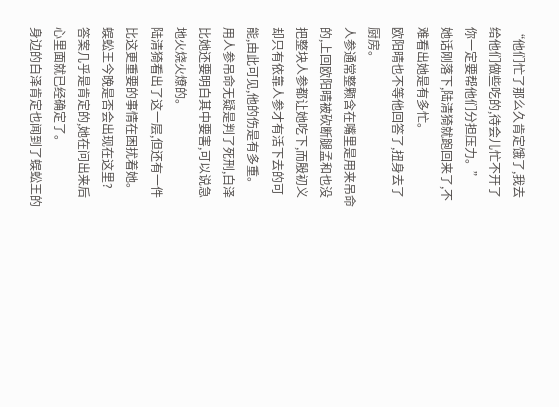“他们忙了那么久肯定饿了,我去给他们做些吃的,待会儿忙不开了你一定要帮他们分担压力。”
她话刚落下,陆清猗就跑回来了,不难看出她是有多忙。
欧阳晴也不等他回答了,扭身去了厨房。
人参通常整颗含在嘴里是用来吊命的,上回欧阳晴被砍断腿孟和也没把整块人参都让她吃下,而殷初义却只有依靠人参才有活下去的可能,由此可见,他的伤是有多重。
用人参吊命无疑是判了死刑,白泽比她还要明白其中要害,可以说急地火烧火燎的。
陆清猗看出了这一层,但还有一件比这更重要的事情在困扰着她。
蜈蚣王今晚是否会出现在这里?
答案几乎是肯定的,她在问出来后心里面就已经确定了。
身边的白泽肯定也闻到了蜈蚣王的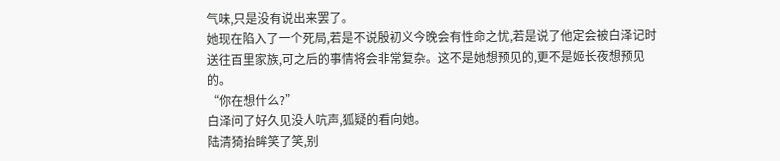气味,只是没有说出来罢了。
她现在陷入了一个死局,若是不说殷初义今晚会有性命之忧,若是说了他定会被白泽记时送往百里家族,可之后的事情将会非常复杂。这不是她想预见的,更不是姬长夜想预见的。
“你在想什么?”
白泽问了好久见没人吭声,狐疑的看向她。
陆清猗抬眸笑了笑,别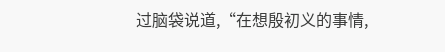过脑袋说道,“在想殷初义的事情,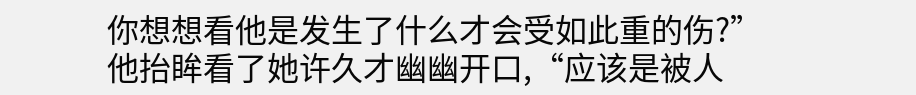你想想看他是发生了什么才会受如此重的伤?”
他抬眸看了她许久才幽幽开口,“应该是被人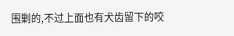围剿的,不过上面也有犬齿留下的咬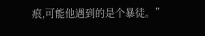痕,可能他遇到的是个暴徒。”